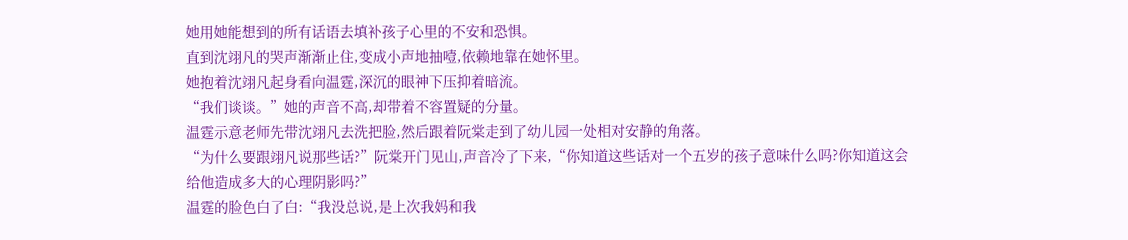她用她能想到的所有话语去填补孩子心里的不安和恐惧。
直到沈翊凡的哭声渐渐止住,变成小声地抽噎,依赖地靠在她怀里。
她抱着沈翊凡起身看向温霆,深沉的眼神下压抑着暗流。
“我们谈谈。”她的声音不高,却带着不容置疑的分量。
温霆示意老师先带沈翊凡去洗把脸,然后跟着阮棠走到了幼儿园一处相对安静的角落。
“为什么要跟翊凡说那些话?”阮棠开门见山,声音冷了下来,“你知道这些话对一个五岁的孩子意味什么吗?你知道这会给他造成多大的心理阴影吗?”
温霆的脸色白了白:“我没总说,是上次我妈和我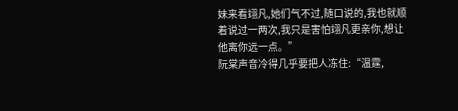妹来看翊凡,她们气不过,随口说的,我也就顺着说过一两次,我只是害怕翊凡更亲你,想让他离你远一点。”
阮棠声音冷得几乎要把人冻住:“温霆,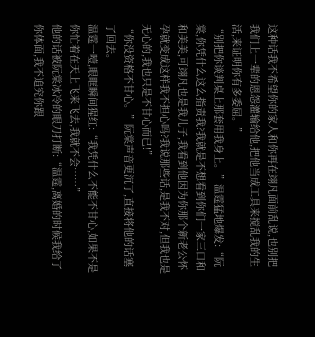这种话我不希望你的家人和你再在翊凡面前乱说,也别把我们上一辈的恩怨灌输给他,把他当成工具来搅乱我的生活,来证明你有多委屈。”
“别把你谈判桌上那套用我身上。”温霆猛地爆发:“阮棠,你凭什么这么指责我?我就是不想看到你们一家三口和和美美,可翊凡也是我儿子,我看到他因为你那个新老公怀孕就变成这样我不担心吗?我说那些话,是我不对,但我也是无心的,我也只是不甘心而已!”
“你没资格不甘心。”阮棠声音更沉了,直接将他的话塞了回去。
温霆一噎,眼眶瞬间猩红:“我凭什么不能不甘心,如果不是你忙着在天上飞来飞去,我就不会……”
他的话被阮棠冰冷的眼刀打断:“温霆,离婚的时候我给了你体面,我不追究你跟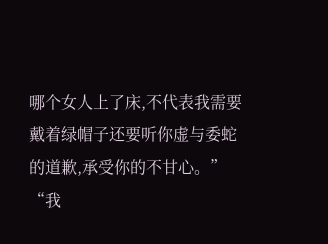哪个女人上了床,不代表我需要戴着绿帽子还要听你虚与委蛇的道歉,承受你的不甘心。”
“我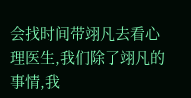会找时间带翊凡去看心理医生,我们除了翊凡的事情,我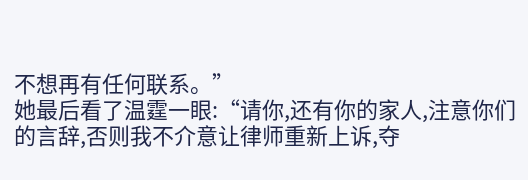不想再有任何联系。”
她最后看了温霆一眼:“请你,还有你的家人,注意你们的言辞,否则我不介意让律师重新上诉,夺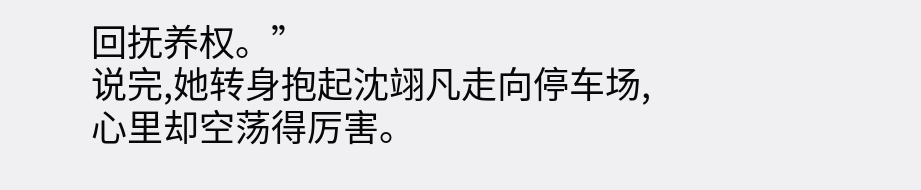回抚养权。”
说完,她转身抱起沈翊凡走向停车场,心里却空荡得厉害。